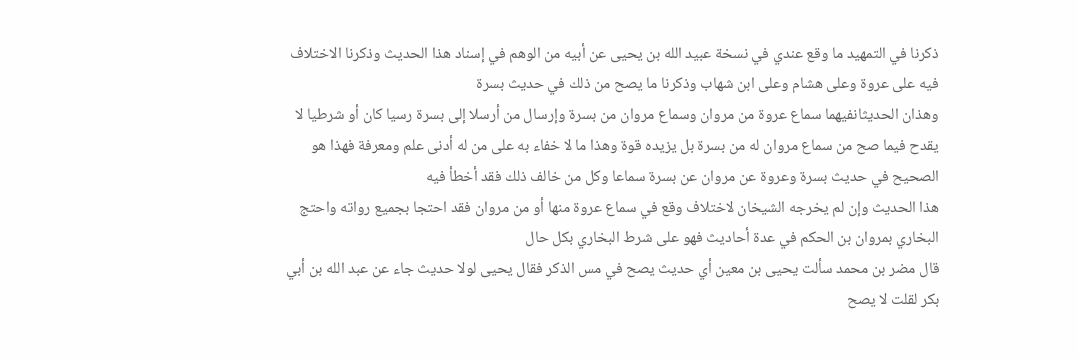ذكرنا في التمهيد ما وقع عندي في نسخة عبيد الله بن يحيى عن أبيه من الوهم في إسناد هذا الحديث وذكرنا الاختلاف فيه على عروة وعلى هشام وعلى ابن شهاب وذكرنا ما يصح من ذلك في حديث بسرة
وهذان الحديثانفيهما سماع عروة من مروان وسماع مروان من بسرة وإرسال من أرسلا إلى بسرة رسيا كان أو شرطيا لا يقدح فيما صح من سماع مروان له من بسرة بل يزيده قوة وهذا ما لا خفاء به على من له أدنى علم ومعرفة فهذا هو الصحيح في حديث بسرة وعروة عن مروان عن بسرة سماعا وكل من خالف ذلك فقد أخطأ فيه
هذا الحديث وإن لم يخرجه الشيخان لاختلاف وقع في سماع عروة منها أو من مروان فقد احتجا بجميع رواته واحتج البخاري بمروان بن الحكم في عدة أحاديث فهو على شرط البخاري بكل حال
قال مضر بن محمد سألت يحيى بن معين أي حديث يصح في مس الذكر فقال يحيى لولا حديث جاء عن عبد الله بن أبي بكر لقلت لا يصح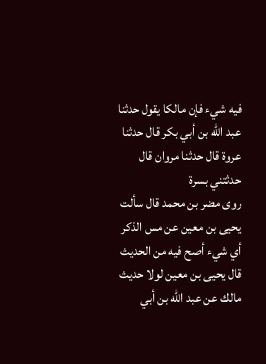فيه شيء فإن مالكا يقول حدثنا عبد الله بن أبي بكر قال حدثنا عروة قال حدثنا مروان قال حدثتني بسرة
روى مضر بن محمد قال سألت يحيى بن معين عن مس الذكر أي شيء أصح فيه من الحديث قال يحيى بن معين لولا حديث مالك عن عبد الله بن أبي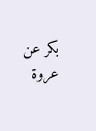بكر عن عروة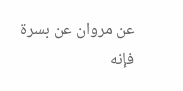عن مروان عن بسرة فإنه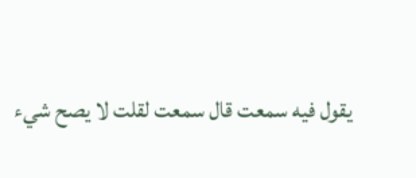يقول فيه سمعت قال سمعت لقلت لا يصح شيء